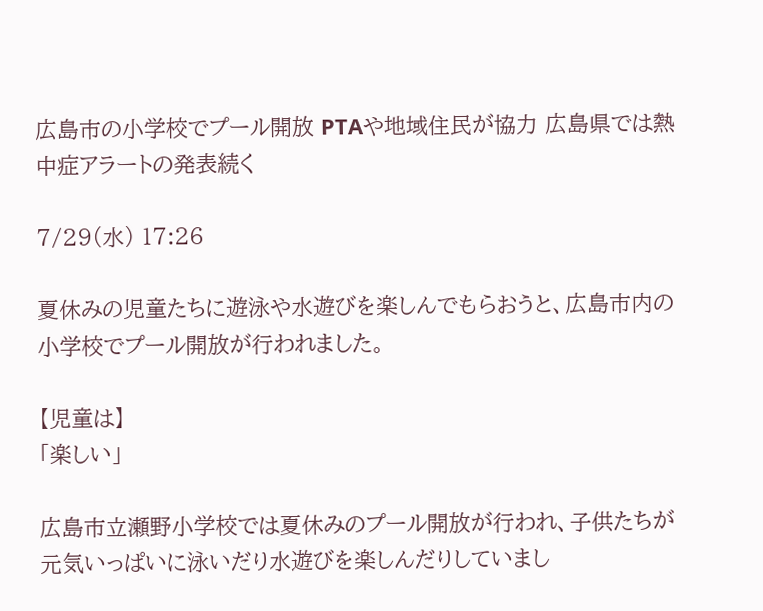広島市の小学校でプール開放 PTAや地域住民が協力 広島県では熱中症アラートの発表続く

7/29(水) 17:26

夏休みの児童たちに遊泳や水遊びを楽しんでもらおうと、広島市内の小学校でプール開放が行われました。

【児童は】
「楽しい」

広島市立瀬野小学校では夏休みのプール開放が行われ、子供たちが元気いっぱいに泳いだり水遊びを楽しんだりしていまし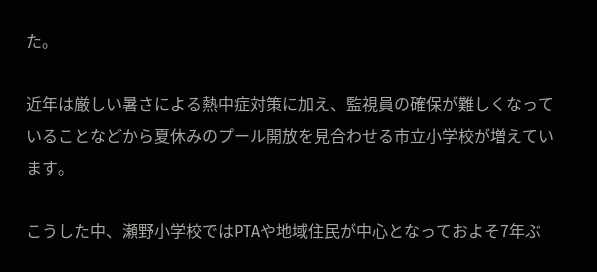た。

近年は厳しい暑さによる熱中症対策に加え、監視員の確保が難しくなっていることなどから夏休みのプール開放を見合わせる市立小学校が増えています。

こうした中、瀬野小学校ではPTAや地域住民が中心となっておよそ7年ぶ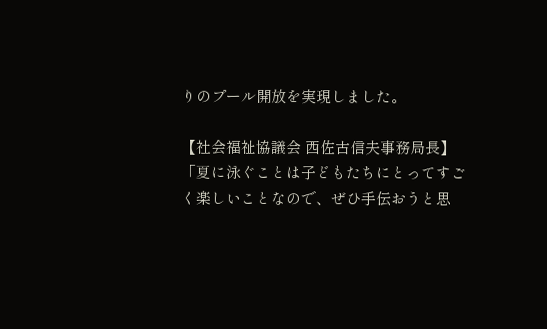りのプール開放を実現しました。

【社会福祉協議会 西佐古信夫事務局長】
「夏に泳ぐことは子どもたちにとってすごく楽しいことなので、ぜひ手伝おうと思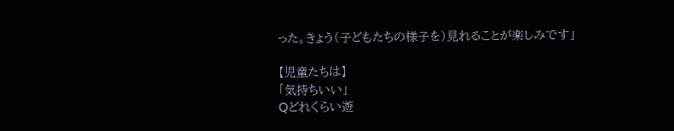った。きょう(子どもたちの様子を)見れることが楽しみです」

【児童たちは】
「気持ちいい」
Qどれくらい遊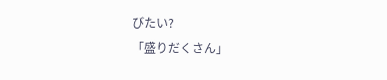びたい?
「盛りだくさん」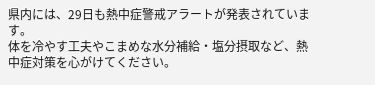県内には、29日も熱中症警戒アラートが発表されています。
体を冷やす工夫やこまめな水分補給・塩分摂取など、熱中症対策を心がけてください。